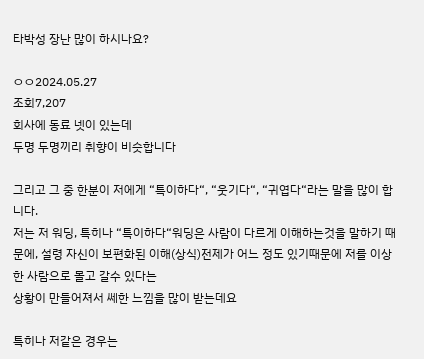타박성 장난 많이 하시나요?

ㅇㅇ2024.05.27
조회7,207
회사에 동료 넷이 있는데
두명 두명끼리 취향이 비슷합니다

그리고 그 중 한분이 저에게 “특이하다“, “웃기다“, “귀엽다“라는 말을 많이 합니다.
저는 저 워딩, 특히나 “특이하다“워딩은 사람이 다르게 이해하는것을 말하기 때문에, 설령 자신이 보편화된 이해(상식)전제가 어느 정도 있기때문에 저를 이상한 사람으로 몰고 갈수 있다는
상황이 만들어져서 쎄한 느낌을 많이 받는데요

특히나 저같은 경우는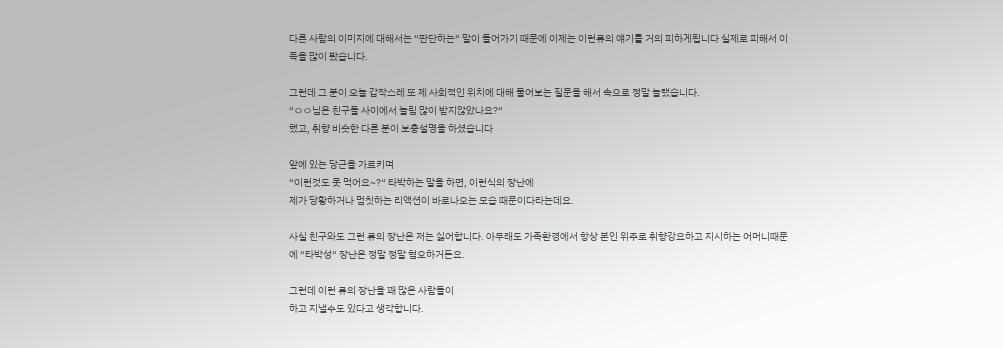다른 사람의 이미지에 대해서는 “판단하는“ 말이 들어가기 때문에 이제는 이런류의 얘기를 거의 피하게됩니다 실제로 피해서 이득을 많이 봤습니다.

그런데 그 분이 오늘 갑작스레 또 제 사회적인 위치에 대해 물어보는 질문을 해서 속으로 정말 놀랬습니다.
“ㅇㅇ님은 친구들 사이에서 놀림 많이 받지않았나요?“
했고, 취향 비슷한 다른 분이 보충설명을 하셨습니다

앞에 있는 당근을 가르키며
“이런것도 못 먹어요~?“ 타박하는 말을 하면, 이런식의 장난에
제가 당황하거나 멈칫하는 리액션이 바로나오는 모습 때문이다라는데요.

사실 친구와도 그런 류의 장난은 저는 싫어합니다. 아무래도 가족환경에서 항상 본인 위주로 취향강요하고 지시하는 어머니때문에 “타박성“ 장난은 정말 정말 혐오하거든요.

그런데 이런 류의 장난을 꽤 많은 사람들이
하고 지낼수도 있다고 생각합니다.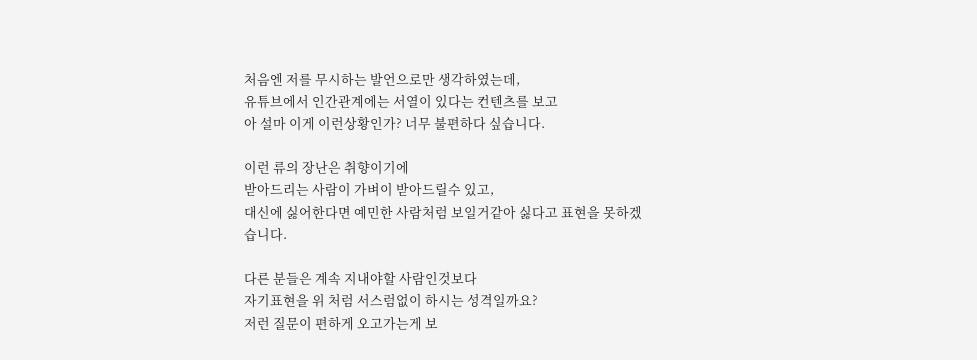처음엔 저를 무시하는 발언으로만 생각하였는데,
유튜브에서 인간관계에는 서열이 있다는 컨텐츠를 보고
아 설마 이게 이런상황인가? 너무 불편하다 싶습니다.

이런 류의 장난은 취향이기에
받아드리는 사람이 가벼이 받아드릴수 있고,
대신에 싫어한다면 예민한 사람처럼 보일거같아 싫다고 표현을 못하겠습니다.

다른 분들은 계속 지내야할 사람인것보다
자기표현을 위 처럼 서스럼없이 하시는 성격일까요?
저런 질문이 편하게 오고가는게 보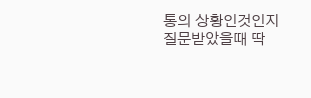통의 상황인것인지
질문받았을때 딱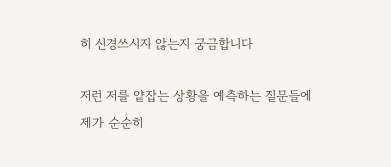히 신경쓰시지 않는지 궁금합니다

저런 저를 얕잡는 상황을 예측하는 질문들에
제가 순순히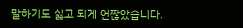말하기도 싫고 되게 언짢았습니다.